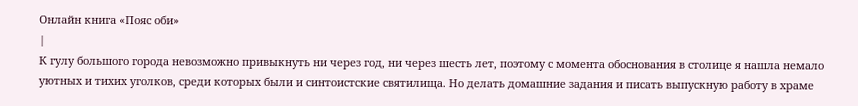Онлайн книга «Пояс оби»
|
К гулу большого города невозможно привыкнуть ни через год, ни через шесть лет, поэтому с момента обоснования в столице я нашла немало уютных и тихих уголков, среди которых были и синтоистские святилища. Но делать домашние задания и писать выпускную работу в храме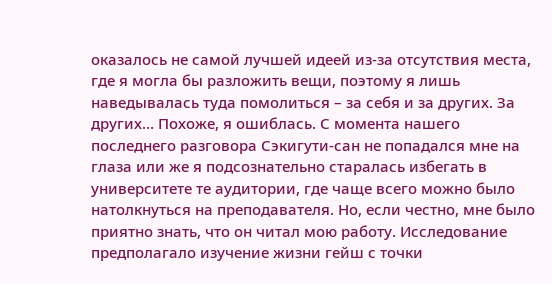оказалось не самой лучшей идеей из-за отсутствия места, где я могла бы разложить вещи, поэтому я лишь наведывалась туда помолиться – за себя и за других. За других… Похоже, я ошиблась. С момента нашего последнего разговора Сэкигути-сан не попадался мне на глаза или же я подсознательно старалась избегать в университете те аудитории, где чаще всего можно было натолкнуться на преподавателя. Но, если честно, мне было приятно знать, что он читал мою работу. Исследование предполагало изучение жизни гейш с точки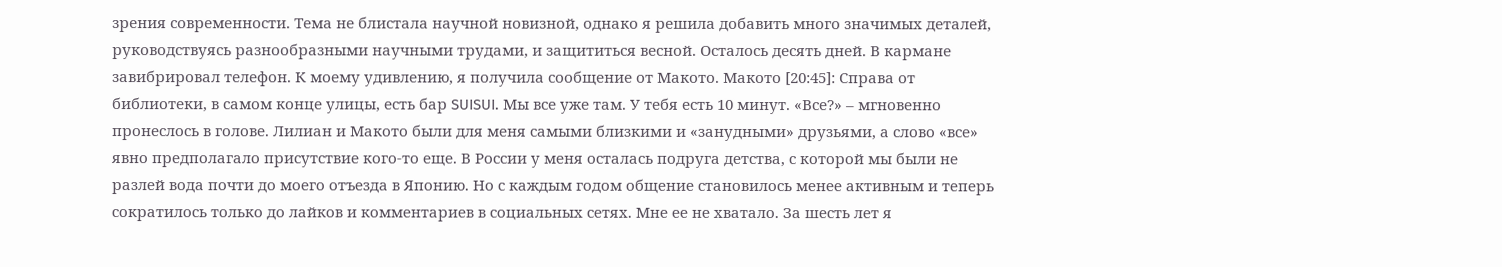зрения современности. Тема не блистала научной новизной, однако я решила добавить много значимых деталей, руководствуясь разнообразными научными трудами, и защититься весной. Осталось десять дней. В кармане завибрировал телефон. К моему удивлению, я получила сообщение от Макото. Макото [20:45]: Справа от библиотеки, в самом конце улицы, есть бар SUISUI. Мы все уже там. У тебя есть 10 минут. «Все?» – мгновенно пронеслось в голове. Лилиан и Макото были для меня самыми близкими и «занудными» друзьями, а слово «все» явно предполагало присутствие кого-то еще. В России у меня осталась подруга детства, с которой мы были не разлей вода почти до моего отъезда в Японию. Но с каждым годом общение становилось менее активным и теперь сократилось только до лайков и комментариев в социальных сетях. Мне ее не хватало. За шесть лет я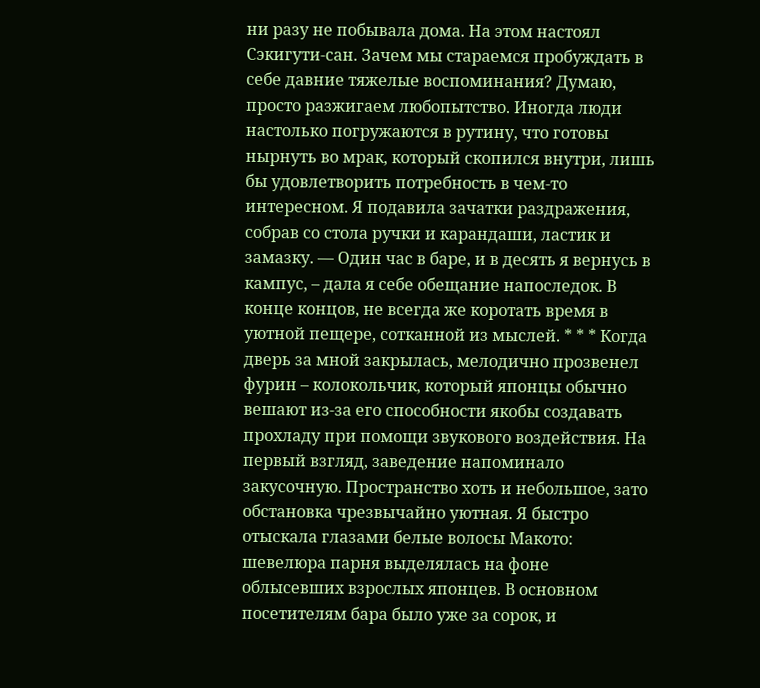ни разу не побывала дома. На этом настоял Сэкигути-сан. Зачем мы стараемся пробуждать в себе давние тяжелые воспоминания? Думаю, просто разжигаем любопытство. Иногда люди настолько погружаются в рутину, что готовы нырнуть во мрак, который скопился внутри, лишь бы удовлетворить потребность в чем-то интересном. Я подавила зачатки раздражения, собрав со стола ручки и карандаши, ластик и замазку. — Один час в баре, и в десять я вернусь в кампус, – дала я себе обещание напоследок. В конце концов, не всегда же коротать время в уютной пещере, сотканной из мыслей. * * * Когда дверь за мной закрылась, мелодично прозвенел фурин – колокольчик, который японцы обычно вешают из-за его способности якобы создавать прохладу при помощи звукового воздействия. На первый взгляд, заведение напоминало закусочную. Пространство хоть и небольшое, зато обстановка чрезвычайно уютная. Я быстро отыскала глазами белые волосы Макото: шевелюра парня выделялась на фоне облысевших взрослых японцев. В основном посетителям бара было уже за сорок, и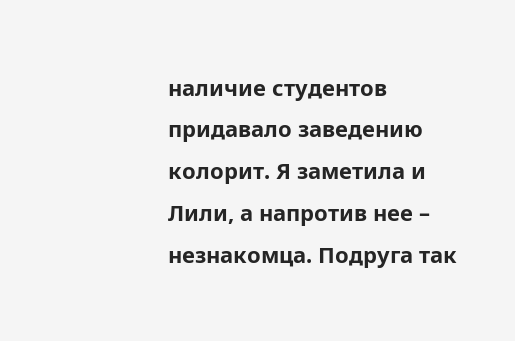наличие студентов придавало заведению колорит. Я заметила и Лили, а напротив нее – незнакомца. Подруга так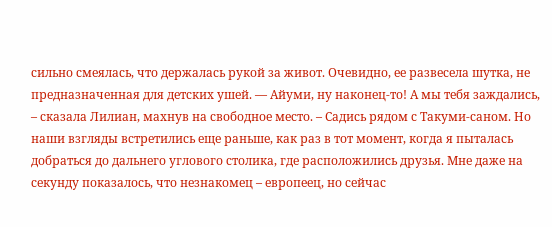сильно смеялась, что держалась рукой за живот. Очевидно, ее развесела шутка, не предназначенная для детских ушей. — Айуми, ну наконец-то! А мы тебя заждались, – сказала Лилиан, махнув на свободное место. – Садись рядом с Такуми-саном. Но наши взгляды встретились еще раньше, как раз в тот момент, когда я пыталась добраться до дальнего углового столика, где расположились друзья. Мне даже на секунду показалось, что незнакомец – европеец, но сейчас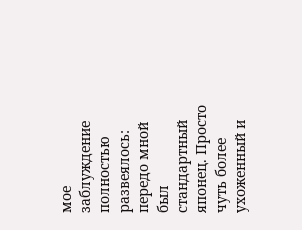мое заблуждение полностью развеялось: передо мной был стандартный японец. Просто чуть более ухоженный и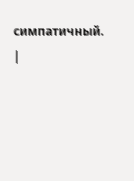симпатичный. |